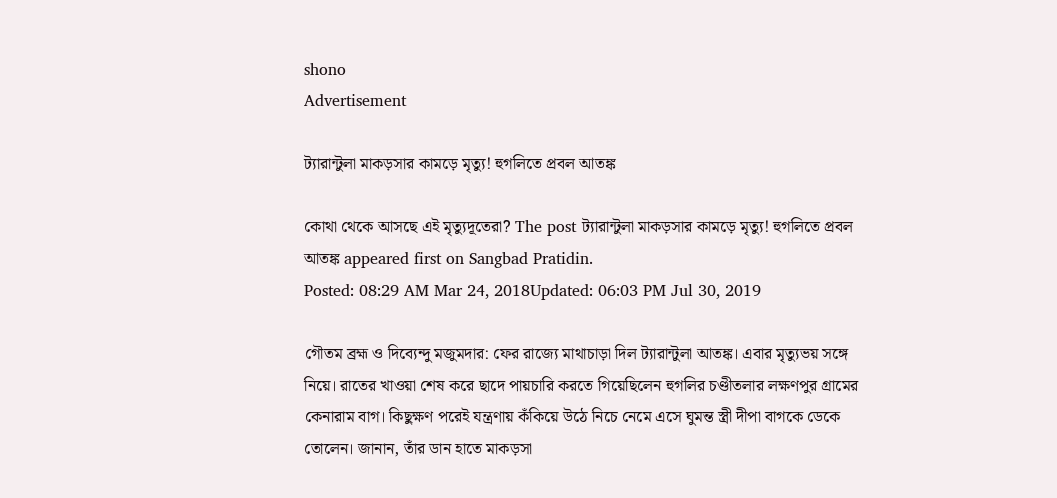shono
Advertisement

ট্যারান্টুলা মাকড়সার কামড়ে মৃত্যু! হুগলিতে প্রবল আতঙ্ক

কোথা থেকে আসছে এই মৃত্যুদূতেরা? The post ট্যারান্টুলা মাকড়সার কামড়ে মৃত্যু! হুগলিতে প্রবল আতঙ্ক appeared first on Sangbad Pratidin.
Posted: 08:29 AM Mar 24, 2018Updated: 06:03 PM Jul 30, 2019

গৌতম ব্রহ্ম ও দিব্যেন্দু মজুমদার: ফের রাজ্যে মাথাচাড়া দিল ট্যারান্টুলা আতঙ্ক। এবার মৃত্যুভয় সঙ্গে নিয়ে। রাতের খাওয়া শেষ করে ছাদে পায়চারি করতে গিয়েছিলেন হুগলির চণ্ডীতলার লক্ষণপুর গ্রামের কেনারাম বাগ। কিছুক্ষণ পরেই যন্ত্রণায় কঁকিয়ে উঠে নিচে নেমে এসে ঘুমন্ত স্ত্রী দীপা বাগকে ডেকে তোলেন। জানান, তাঁর ডান হাতে মাকড়সা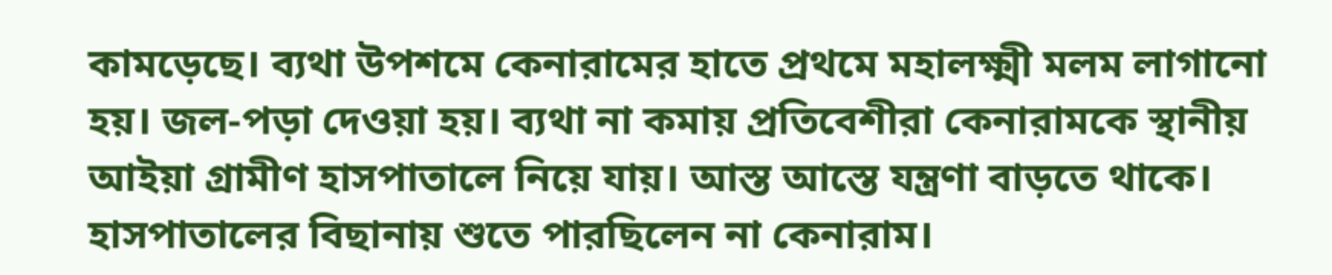কামড়েছে। ব্যথা উপশমে কেনারামের হাতে প্রথমে মহালক্ষ্মী মলম লাগানো হয়। জল-পড়া দেওয়া হয়। ব্যথা না কমায় প্রতিবেশীরা কেনারামকে স্থানীয় আইয়া গ্রামীণ হাসপাতালে নিয়ে যায়। আস্ত আস্তে যন্ত্রণা বাড়তে থাকে। হাসপাতালের বিছানায় শুতে পারছিলেন না কেনারাম।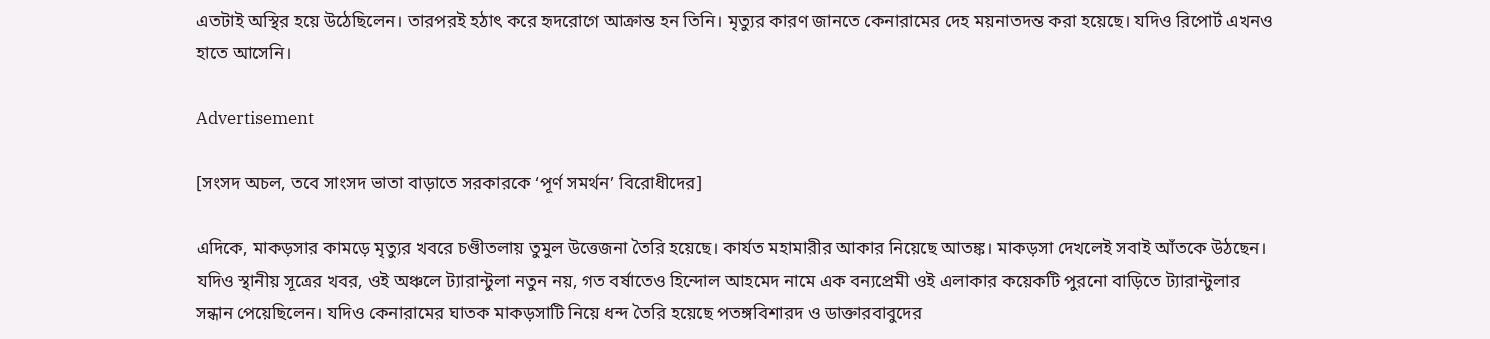এতটাই অস্থির হয়ে উঠেছিলেন। তারপরই হঠাৎ করে হৃদরোগে আক্রান্ত হন তিনি। মৃত্যুর কারণ জানতে কেনারামের দেহ ময়নাতদন্ত করা হয়েছে। যদিও রিপোর্ট এখনও হাতে আসেনি।

Advertisement

[সংসদ অচল, তবে সাংসদ ভাতা বাড়াতে সরকারকে ‘পূর্ণ সমর্থন’ বিরোধীদের]

এদিকে, মাকড়সার কামড়ে মৃত্যুর খবরে চণ্ডীতলায় তুমুল উত্তেজনা তৈরি হয়েছে। কার্যত মহামারীর আকার নিয়েছে আতঙ্ক। মাকড়সা দেখলেই সবাই আঁতকে উঠছেন। যদিও স্থানীয় সূত্রের খবর, ওই অঞ্চলে ট্যারান্টুলা নতুন নয়, গত বর্ষাতেও হিন্দোল আহমেদ নামে এক বন্যপ্রেমী ওই এলাকার কয়েকটি পুরনো বাড়িতে ট্যারান্টুলার সন্ধান পেয়েছিলেন। যদিও কেনারামের ঘাতক মাকড়সাটি নিয়ে ধন্দ তৈরি হয়েছে পতঙ্গবিশারদ ও ডাক্তারবাবুদের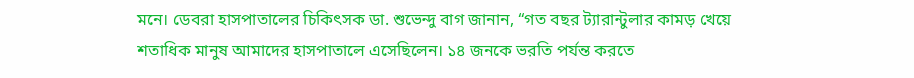মনে। ডেবরা হাসপাতালের চিকিৎসক ডা. শুভেন্দু বাগ জানান, “গত বছর ট্যারান্টুলার কামড় খেয়ে শতাধিক মানুষ আমাদের হাসপাতালে এসেছিলেন। ১৪ জনকে ভরতি পর্যন্ত করতে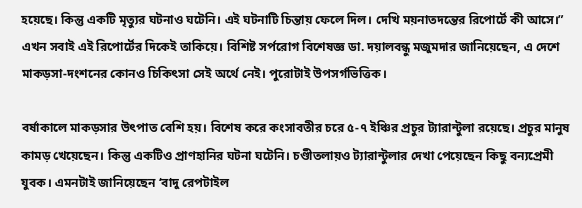হয়েছে। কিন্তু একটি মৃত্যুর ঘটনাও ঘটেনি। এই ঘটনাটি চিন্তায় ফেলে দিল। দেখি ময়নাতদন্তের রিপোর্টে কী আসে।” এখন সবাই এই রিপোর্টের দিকেই তাকিয়ে। বিশিষ্ট সর্পরোগ বিশেষজ্ঞ ডা. দয়ালবন্ধু মজুমদার জানিয়েছেন, এ দেশে মাকড়সা-দংশনের কোনও চিকিৎসা সেই অর্থে নেই। পুরোটাই উপসর্গভিত্তিক।

বর্ষাকালে মাকড়সার উৎপাত বেশি হয়। বিশেষ করে কংসাবতীর চরে ৫-৭ ইঞ্চির প্রচুর ট্যারান্টুলা রয়েছে। প্রচুর মানুষ কামড় খেয়েছেন। কিন্তু একটিও প্রাণহানির ঘটনা ঘটেনি। চণ্ডীতলায়ও ট্যারান্টুলার দেখা পেয়েছেন কিছু বন্যপ্রেমী যুবক। এমনটাই জানিয়েছেন ‘বাদু রেপটাইল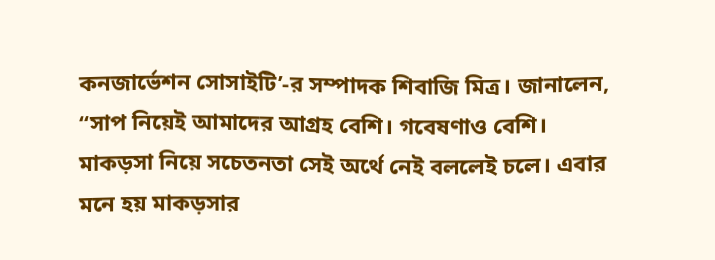কনজার্ভেশন সোসাইটি’-র সম্পাদক শিবাজি মিত্র। জানালেন, “সাপ নিয়েই আমাদের আগ্রহ বেশি। গবেষণাও বেশি। মাকড়সা নিয়ে সচেতনতা সেই অর্থে নেই বললেই চলে। এবার মনে হয় মাকড়সার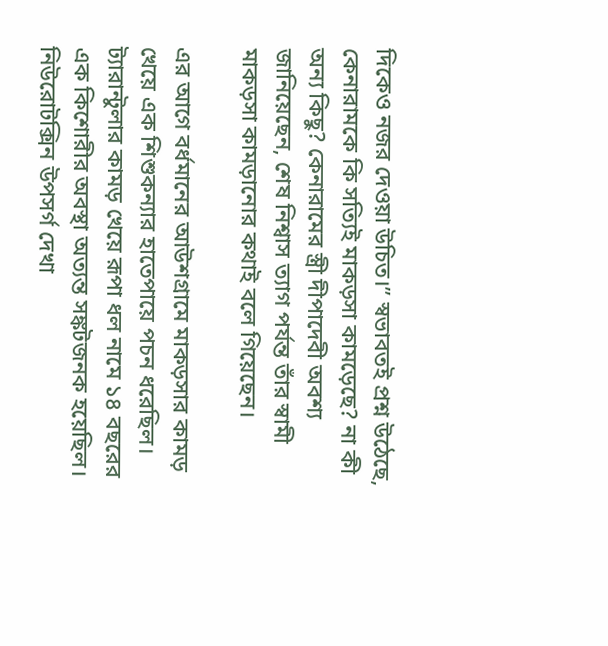দিকেও নজর দেওয়া উচিত।” স্বভাবতই প্রশ্ন উঠেছে, কেনারামকে কি সত্যিই মাকড়সা কামড়েছে? না কী অন্য কিছু? কেনারামের স্ত্রী দীপাদেবী অবশ্য জানিয়েছেন, শেষ নিশ্বাস ত্যাগ পর্যন্ত তাঁর স্বামী মাকড়সা কামড়ানোর কথাই বলে গিয়েছেন।

এর আগে বর্ধমানের আউশগ্রামে মাকড়সার কামড় খেয়ে এক শিশুকন্যার হাতেপায়ে পচন ধরেছিল। ট্যারান্টুলার কামড় খেয়ে রূপা ধল নামে ১৪ বছরের এক কিশোরীর অবস্থা অত্যন্ত সঙ্কটজনক হয়েছিল। নিউরোটক্সিন উপসর্গ দেখা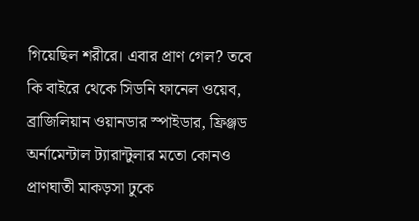গিয়েছিল শরীরে। এবার প্রাণ গেল? তবে কি বাইরে থেকে সিডনি ফানেল ওয়েব, ব্রাজিলিয়ান ওয়ানডার স্পাইডার, ফ্রিঞ্জড অর্নামেন্টাল ট্যারান্টুলার মতো কোনও প্রাণঘাতী মাকড়সা ঢুকে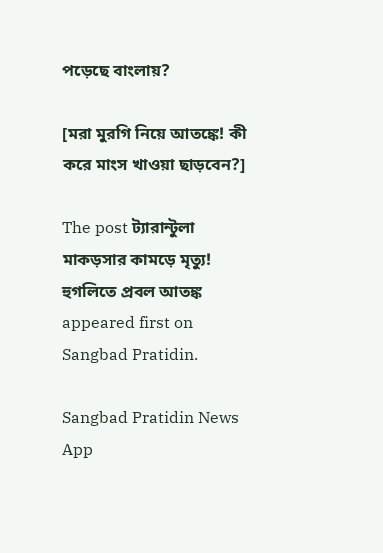পড়েছে বাংলায়?

[মরা মুরগি নিয়ে আতঙ্কে! কী করে মাংস খাওয়া ছাড়বেন?]

The post ট্যারান্টুলা মাকড়সার কামড়ে মৃত্যু! হুগলিতে প্রবল আতঙ্ক appeared first on Sangbad Pratidin.

Sangbad Pratidin News App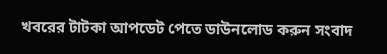খবরের টাটকা আপডেট পেতে ডাউনলোড করুন সংবাদ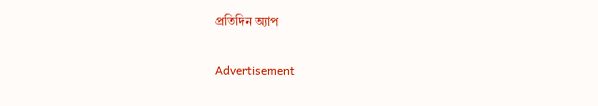প্রতিদিন অ্যাপ

Advertisement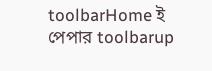toolbarHome ই পেপার toolbarup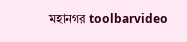মহানগর toolbarvideo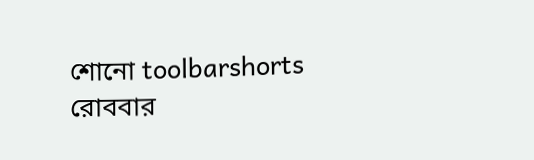শোনো toolbarshorts রোববার